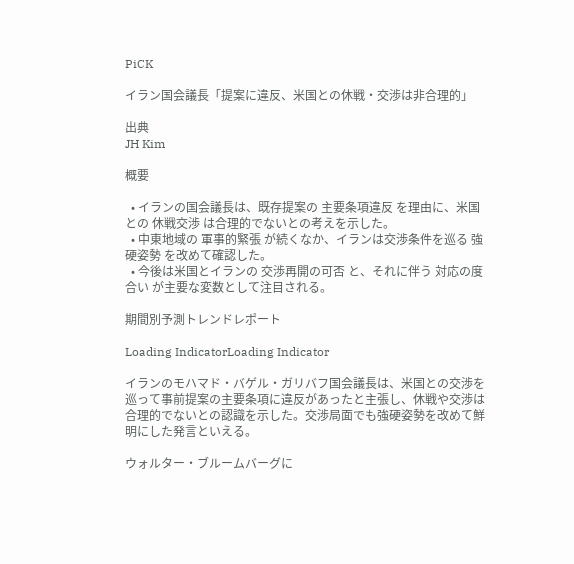PiCK

イラン国会議長「提案に違反、米国との休戦・交渉は非合理的」

出典
JH Kim

概要

  • イランの国会議長は、既存提案の 主要条項違反 を理由に、米国との 休戦交渉 は合理的でないとの考えを示した。
  • 中東地域の 軍事的緊張 が続くなか、イランは交渉条件を巡る 強硬姿勢 を改めて確認した。
  • 今後は米国とイランの 交渉再開の可否 と、それに伴う 対応の度合い が主要な変数として注目される。

期間別予測トレンドレポート

Loading IndicatorLoading Indicator

イランのモハマド・バゲル・ガリバフ国会議長は、米国との交渉を巡って事前提案の主要条項に違反があったと主張し、休戦や交渉は合理的でないとの認識を示した。交渉局面でも強硬姿勢を改めて鮮明にした発言といえる。

ウォルター・ブルームバーグに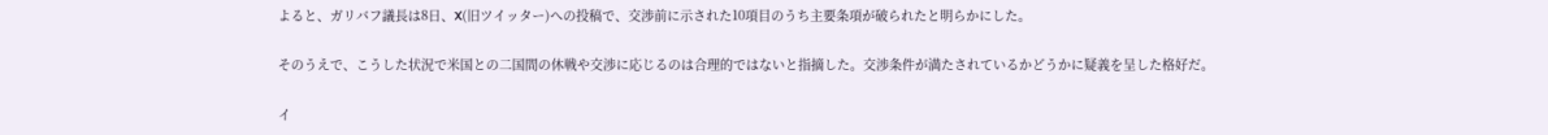よると、ガリバフ議長は8日、X(旧ツイッター)への投稿で、交渉前に示された10項目のうち主要条項が破られたと明らかにした。

そのうえで、こうした状況で米国との二国間の休戦や交渉に応じるのは合理的ではないと指摘した。交渉条件が満たされているかどうかに疑義を呈した格好だ。

イ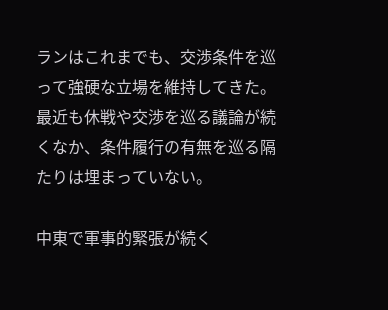ランはこれまでも、交渉条件を巡って強硬な立場を維持してきた。最近も休戦や交渉を巡る議論が続くなか、条件履行の有無を巡る隔たりは埋まっていない。

中東で軍事的緊張が続く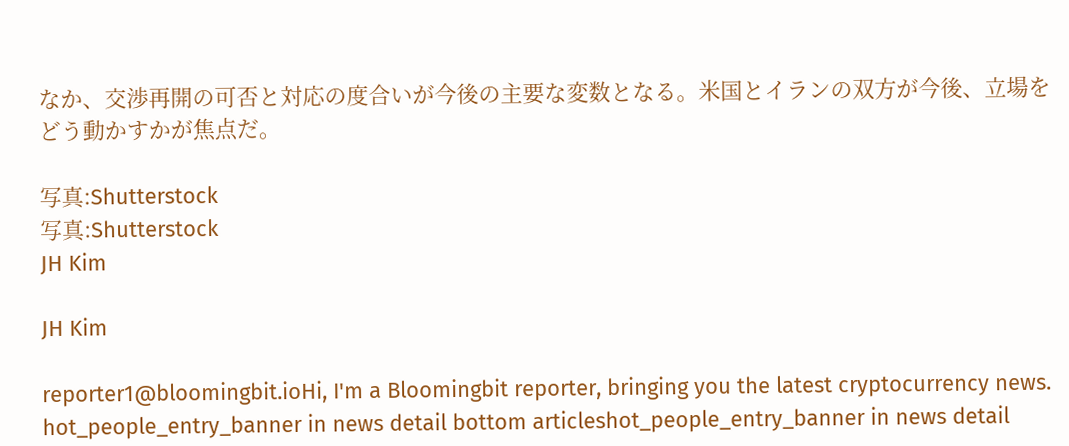なか、交渉再開の可否と対応の度合いが今後の主要な変数となる。米国とイランの双方が今後、立場をどう動かすかが焦点だ。

写真:Shutterstock
写真:Shutterstock
JH Kim

JH Kim

reporter1@bloomingbit.ioHi, I'm a Bloomingbit reporter, bringing you the latest cryptocurrency news.
hot_people_entry_banner in news detail bottom articleshot_people_entry_banner in news detail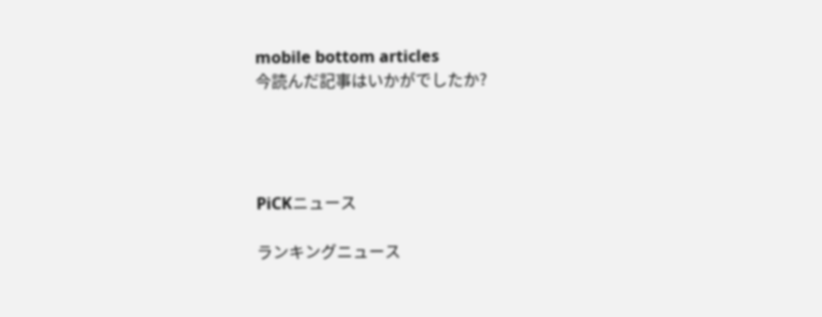mobile bottom articles
今読んだ記事はいかがでしたか?




PiCKニュース

ランキングニュース